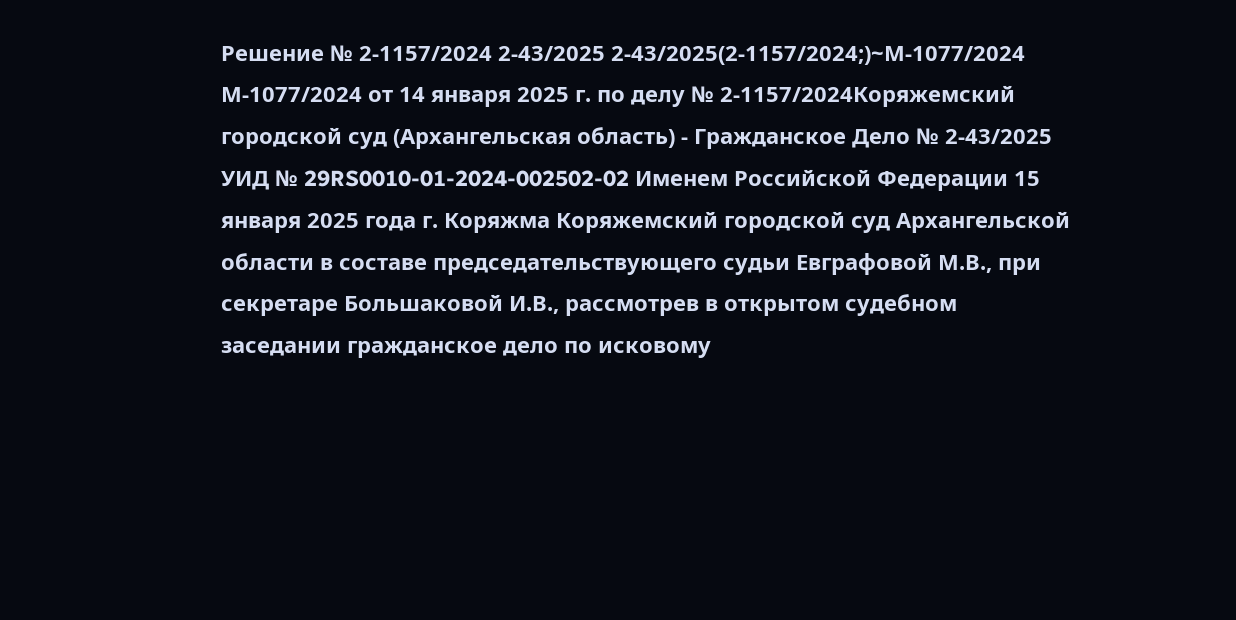Решение № 2-1157/2024 2-43/2025 2-43/2025(2-1157/2024;)~М-1077/2024 М-1077/2024 от 14 января 2025 г. по делу № 2-1157/2024Коряжемский городской суд (Архангельская область) - Гражданское Дело № 2-43/2025 УИД № 29RS0010-01-2024-002502-02 Именем Российской Федерации 15 января 2025 года г. Коряжма Коряжемский городской суд Архангельской области в составе председательствующего судьи Евграфовой М.В., при секретаре Большаковой И.В., рассмотрев в открытом судебном заседании гражданское дело по исковому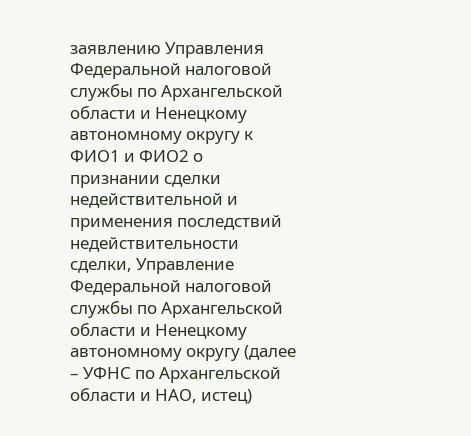заявлению Управления Федеральной налоговой службы по Архангельской области и Ненецкому автономному округу к ФИО1 и ФИО2 о признании сделки недействительной и применения последствий недействительности сделки, Управление Федеральной налоговой службы по Архангельской области и Ненецкому автономному округу (далее – УФНС по Архангельской области и НАО, истец)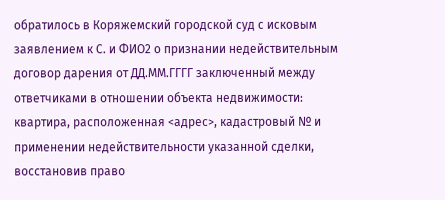обратилось в Коряжемский городской суд с исковым заявлением к С. и ФИО2 о признании недействительным договор дарения от ДД.ММ.ГГГГ заключенный между ответчиками в отношении объекта недвижимости: квартира, расположенная <адрес>, кадастровый № и применении недействительности указанной сделки, восстановив право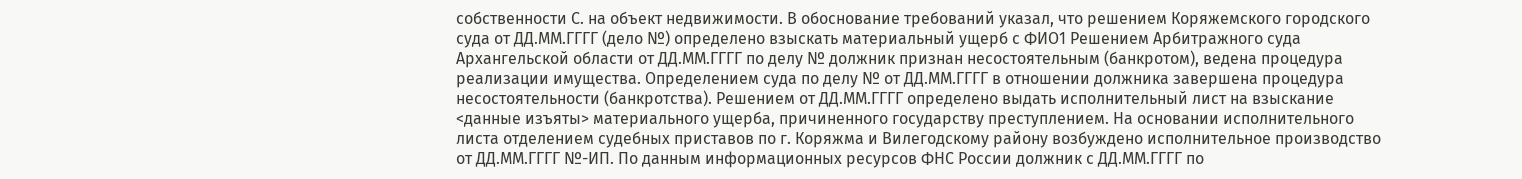собственности С. на объект недвижимости. В обоснование требований указал, что решением Коряжемского городского суда от ДД.ММ.ГГГГ (дело №) определено взыскать материальный ущерб с ФИО1 Решением Арбитражного суда Архангельской области от ДД.ММ.ГГГГ по делу № должник признан несостоятельным (банкротом), ведена процедура реализации имущества. Определением суда по делу № от ДД.ММ.ГГГГ в отношении должника завершена процедура несостоятельности (банкротства). Решением от ДД.ММ.ГГГГ определено выдать исполнительный лист на взыскание <данные изъяты> материального ущерба, причиненного государству преступлением. На основании исполнительного листа отделением судебных приставов по г. Коряжма и Вилегодскому району возбуждено исполнительное производство от ДД.ММ.ГГГГ №-ИП. По данным информационных ресурсов ФНС России должник с ДД.ММ.ГГГГ по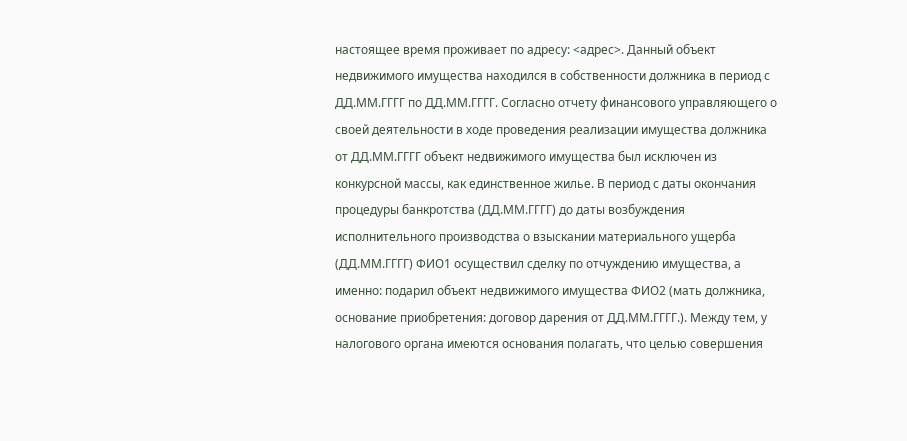настоящее время проживает по адресу: <адрес>. Данный объект недвижимого имущества находился в собственности должника в период с ДД.ММ.ГГГГ по ДД.ММ.ГГГГ. Согласно отчету финансового управляющего о своей деятельности в ходе проведения реализации имущества должника от ДД.ММ.ГГГГ объект недвижимого имущества был исключен из конкурсной массы, как единственное жилье. В период с даты окончания процедуры банкротства (ДД.ММ.ГГГГ) до даты возбуждения исполнительного производства о взыскании материального ущерба (ДД.ММ.ГГГГ) ФИО1 осуществил сделку по отчуждению имущества, а именно: подарил объект недвижимого имущества ФИО2 (мать должника, основание приобретения: договор дарения от ДД.ММ.ГГГГ.). Между тем, у налогового органа имеются основания полагать, что целью совершения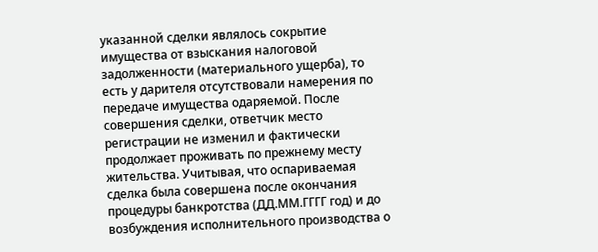указанной сделки являлось сокрытие имущества от взыскания налоговой задолженности (материального ущерба), то есть у дарителя отсутствовали намерения по передаче имущества одаряемой. После совершения сделки, ответчик место регистрации не изменил и фактически продолжает проживать по прежнему месту жительства. Учитывая, что оспариваемая сделка была совершена после окончания процедуры банкротства (ДД.ММ.ГГГГ год) и до возбуждения исполнительного производства о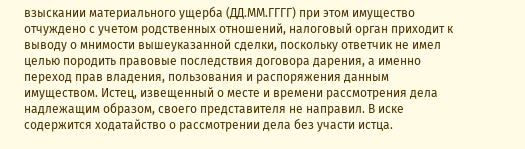взыскании материального ущерба (ДД.ММ.ГГГГ) при этом имущество отчуждено с учетом родственных отношений, налоговый орган приходит к выводу о мнимости вышеуказанной сделки, поскольку ответчик не имел целью породить правовые последствия договора дарения, а именно переход прав владения, пользования и распоряжения данным имуществом. Истец, извещенный о месте и времени рассмотрения дела надлежащим образом, своего представителя не направил. В иске содержится ходатайство о рассмотрении дела без участи истца.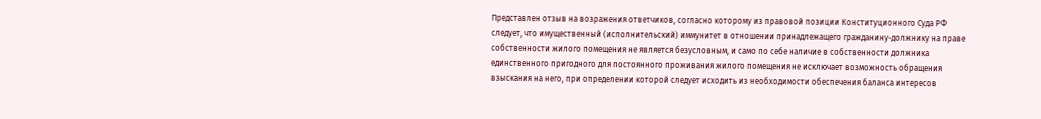Представлен отзыв на возражения ответчиков, согласно которому из правовой позиции Конституционного Суда РФ следует, что имущественный (исполнительский) иммунитет в отношении принадлежащего гражданину-должнику на праве собственности жилого помещения не является безусловным, и само по себе наличие в собственности должника единственного пригодного для постоянного проживания жилого помещения не исключает возможность обращения взыскания на него, при определении которой следует исходить из необходимости обеспечения баланса интересов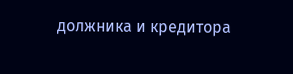должника и кредитора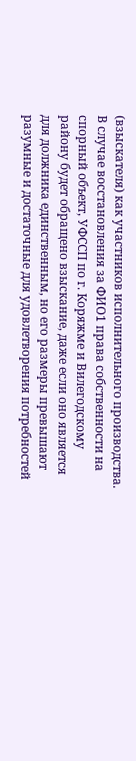(взыскателя) как участников исполнительного производства. В случае восстановления за ФИО1 права собственности на спорный объект, УФССП по г. Коряжме и Вилегодскому району будет обращено взыскание, даже если оно является для должника единственным, но его размеры превышают разумные и достаточные для удовлетворения потребностей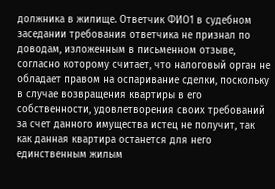должника в жилище. Ответчик ФИО1 в судебном заседании требования ответчика не признал по доводам, изложенным в письменном отзыве, согласно которому считает, что налоговый орган не обладает правом на оспаривание сделки, поскольку в случае возвращения квартиры в его собственности, удовлетворения своих требований за счет данного имущества истец не получит, так как данная квартира останется для него единственным жилым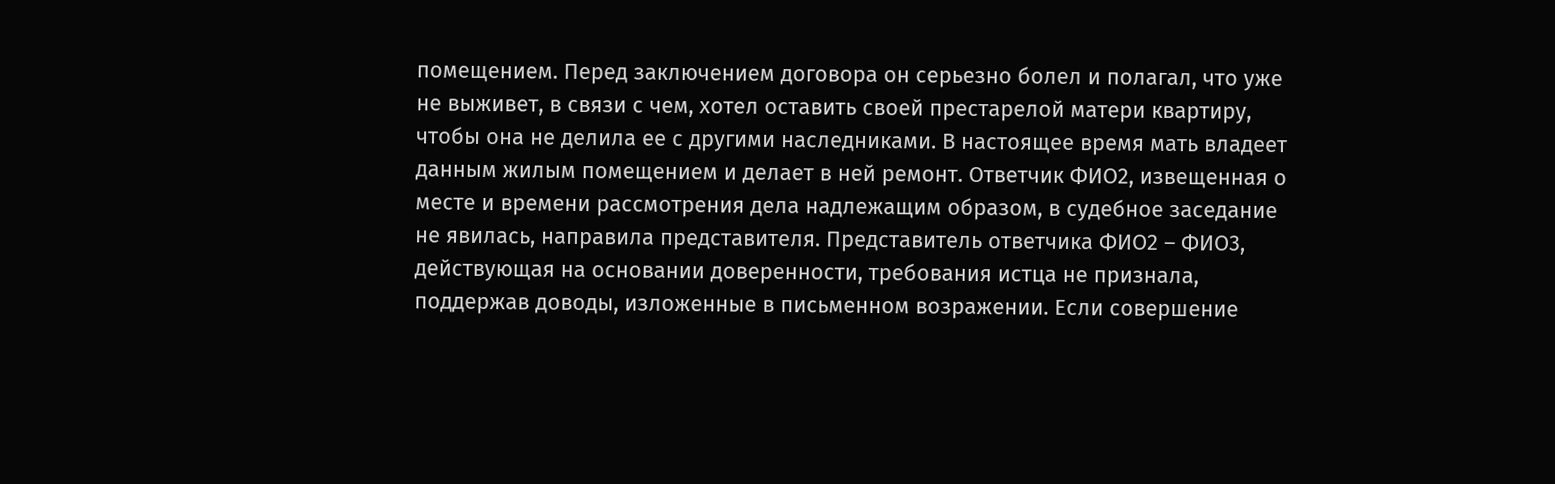помещением. Перед заключением договора он серьезно болел и полагал, что уже не выживет, в связи с чем, хотел оставить своей престарелой матери квартиру, чтобы она не делила ее с другими наследниками. В настоящее время мать владеет данным жилым помещением и делает в ней ремонт. Ответчик ФИО2, извещенная о месте и времени рассмотрения дела надлежащим образом, в судебное заседание не явилась, направила представителя. Представитель ответчика ФИО2 – ФИО3, действующая на основании доверенности, требования истца не признала, поддержав доводы, изложенные в письменном возражении. Если совершение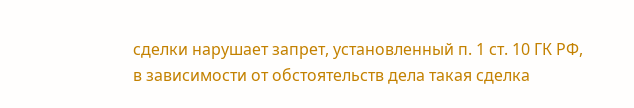сделки нарушает запрет, установленный п. 1 ст. 10 ГК РФ, в зависимости от обстоятельств дела такая сделка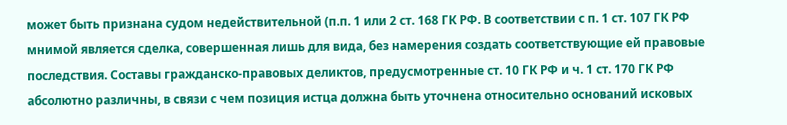может быть признана судом недействительной (п.п. 1 или 2 ст. 168 ГК РФ. В соответствии с п. 1 ст. 107 ГК РФ мнимой является сделка, совершенная лишь для вида, без намерения создать соответствующие ей правовые последствия. Составы гражданско-правовых деликтов, предусмотренные ст. 10 ГК РФ и ч. 1 ст. 170 ГК РФ абсолютно различны, в связи с чем позиция истца должна быть уточнена относительно оснований исковых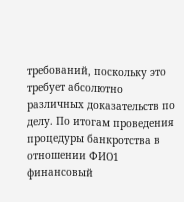требований, поскольку это требует абсолютно различных доказательств по делу. По итогам проведения процедуры банкротства в отношении ФИО1 финансовый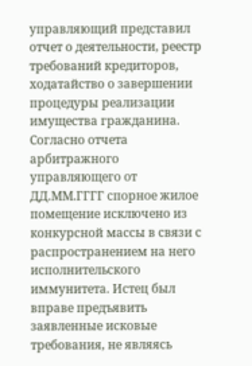управляющий представил отчет о деятельности, реестр требований кредиторов, ходатайство о завершении процедуры реализации имущества гражданина. Согласно отчета арбитражного управляющего от ДД.ММ.ГГГГ спорное жилое помещение исключено из конкурсной массы в связи с распространением на него исполнительского иммунитета. Истец был вправе предъявить заявленные исковые требования, не являясь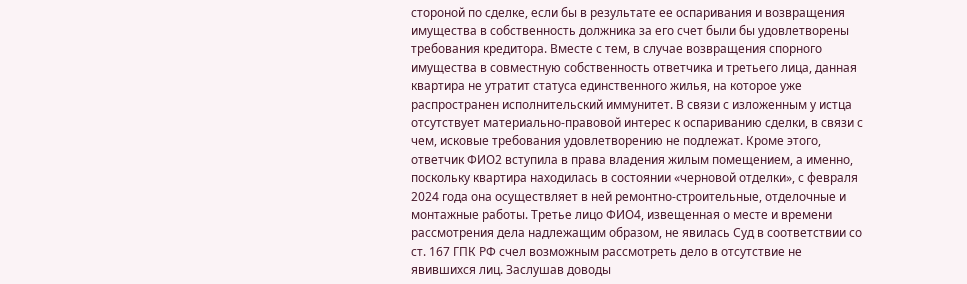стороной по сделке, если бы в результате ее оспаривания и возвращения имущества в собственность должника за его счет были бы удовлетворены требования кредитора. Вместе с тем, в случае возвращения спорного имущества в совместную собственность ответчика и третьего лица, данная квартира не утратит статуса единственного жилья, на которое уже распространен исполнительский иммунитет. В связи с изложенным у истца отсутствует материально-правовой интерес к оспариванию сделки, в связи с чем, исковые требования удовлетворению не подлежат. Кроме этого, ответчик ФИО2 вступила в права владения жилым помещением, а именно, поскольку квартира находилась в состоянии «черновой отделки», с февраля 2024 года она осуществляет в ней ремонтно-строительные, отделочные и монтажные работы. Третье лицо ФИО4, извещенная о месте и времени рассмотрения дела надлежащим образом, не явилась Суд в соответствии со ст. 167 ГПК РФ счел возможным рассмотреть дело в отсутствие не явившихся лиц. Заслушав доводы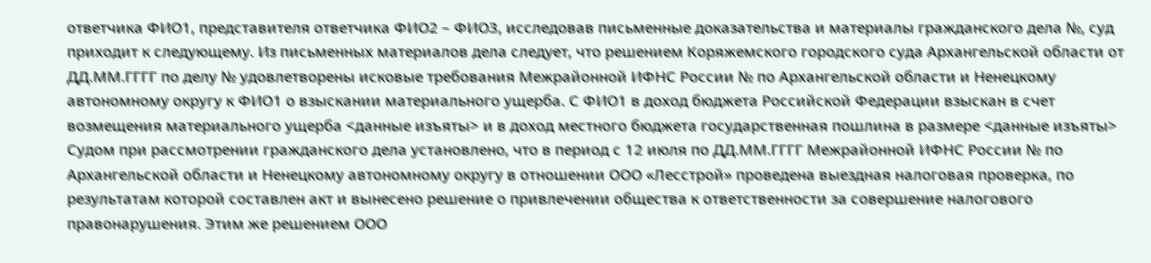ответчика ФИО1, представителя ответчика ФИО2 – ФИО3, исследовав письменные доказательства и материалы гражданского дела №, суд приходит к следующему. Из письменных материалов дела следует, что решением Коряжемского городского суда Архангельской области от ДД.ММ.ГГГГ по делу № удовлетворены исковые требования Межрайонной ИФНС России № по Архангельской области и Ненецкому автономному округу к ФИО1 о взыскании материального ущерба. С ФИО1 в доход бюджета Российской Федерации взыскан в счет возмещения материального ущерба <данные изъяты> и в доход местного бюджета государственная пошлина в размере <данные изъяты> Судом при рассмотрении гражданского дела установлено, что в период с 12 июля по ДД.ММ.ГГГГ Межрайонной ИФНС России № по Архангельской области и Ненецкому автономному округу в отношении ООО «Лесстрой» проведена выездная налоговая проверка, по результатам которой составлен акт и вынесено решение о привлечении общества к ответственности за совершение налогового правонарушения. Этим же решением ООО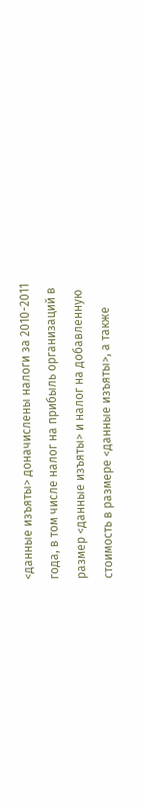<данные изъяты> доначислены налоги за 2010-2011 года, в том числе налог на прибыль организаций в размер <данные изъяты> и налог на добавленную стоимость в размере <данные изъяты>, а также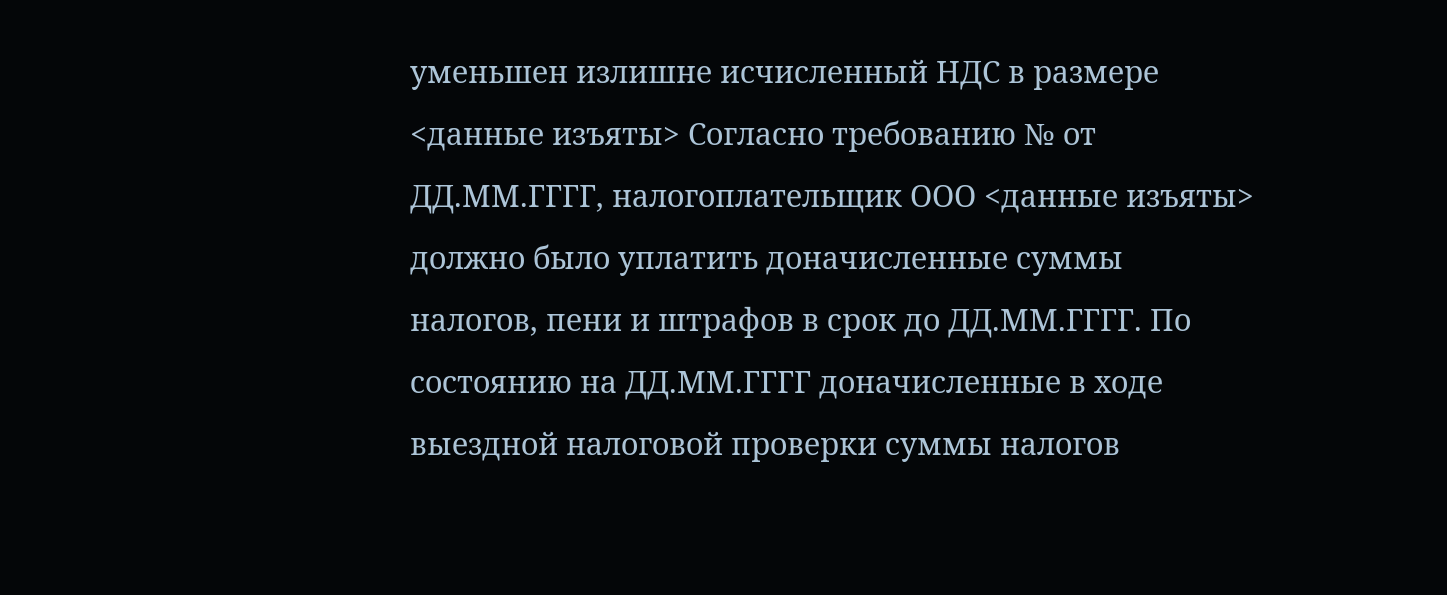уменьшен излишне исчисленный НДС в размере <данные изъяты> Согласно требованию № от ДД.ММ.ГГГГ, налогоплательщик ООО <данные изъяты> должно было уплатить доначисленные суммы налогов, пени и штрафов в срок до ДД.ММ.ГГГГ. По состоянию на ДД.ММ.ГГГГ доначисленные в ходе выездной налоговой проверки суммы налогов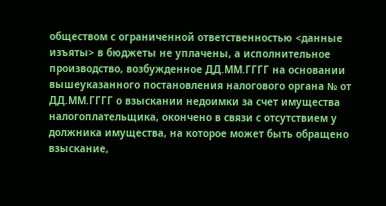обществом с ограниченной ответственностью <данные изъяты> в бюджеты не уплачены, а исполнительное производство, возбужденное ДД.ММ.ГГГГ на основании вышеуказанного постановления налогового органа № от ДД.ММ.ГГГГ о взыскании недоимки за счет имущества налогоплательщика, окончено в связи с отсутствием у должника имущества, на которое может быть обращено взыскание,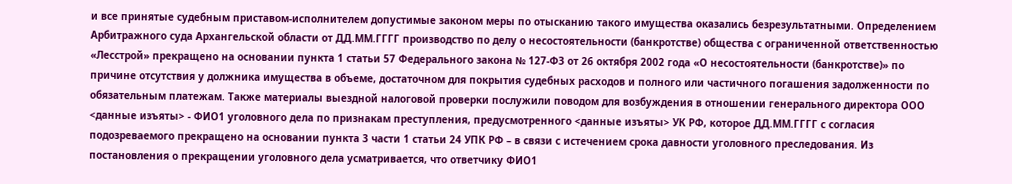и все принятые судебным приставом-исполнителем допустимые законом меры по отысканию такого имущества оказались безрезультатными. Определением Арбитражного суда Архангельской области от ДД.ММ.ГГГГ производство по делу о несостоятельности (банкротстве) общества с ограниченной ответственностью «Лесстрой» прекращено на основании пункта 1 статьи 57 Федерального закона № 127-ФЗ от 26 октября 2002 года «О несостоятельности (банкротстве)» по причине отсутствия у должника имущества в объеме, достаточном для покрытия судебных расходов и полного или частичного погашения задолженности по обязательным платежам. Также материалы выездной налоговой проверки послужили поводом для возбуждения в отношении генерального директора ООО <данные изъяты> - ФИО1 уголовного дела по признакам преступления, предусмотренного <данные изъяты> УК РФ, которое ДД.ММ.ГГГГ с согласия подозреваемого прекращено на основании пункта 3 части 1 статьи 24 УПК РФ – в связи с истечением срока давности уголовного преследования. Из постановления о прекращении уголовного дела усматривается, что ответчику ФИО1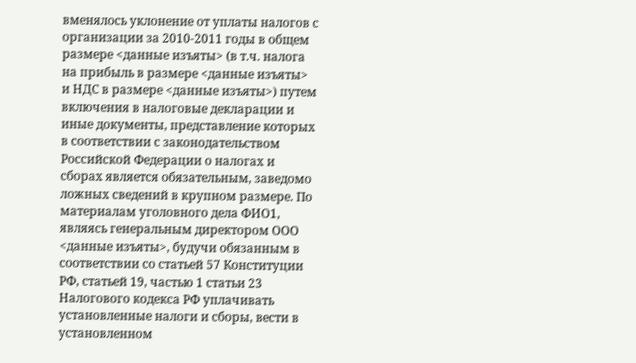вменялось уклонение от уплаты налогов с организации за 2010-2011 годы в общем размере <данные изъяты> (в т.ч. налога на прибыль в размере <данные изъяты> и НДС в размере <данные изъяты>) путем включения в налоговые декларации и иные документы, представление которых в соответствии с законодательством Российской Федерации о налогах и сборах является обязательным, заведомо ложных сведений в крупном размере. По материалам уголовного дела ФИО1, являясь генеральным директором ООО <данные изъяты>, будучи обязанным в соответствии со статьей 57 Конституции РФ, статьей 19, частью 1 статьи 23 Налогового кодекса РФ уплачивать установленные налоги и сборы, вести в установленном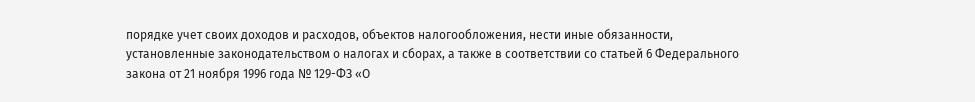порядке учет своих доходов и расходов, объектов налогообложения, нести иные обязанности, установленные законодательством о налогах и сборах, а также в соответствии со статьей 6 Федерального закона от 21 ноября 1996 года № 129-ФЗ «О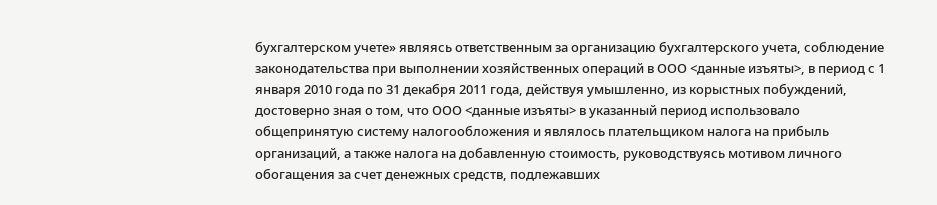бухгалтерском учете» являясь ответственным за организацию бухгалтерского учета, соблюдение законодательства при выполнении хозяйственных операций в ООО <данные изъяты>, в период с 1 января 2010 года по 31 декабря 2011 года, действуя умышленно, из корыстных побуждений, достоверно зная о том, что ООО <данные изъяты> в указанный период использовало общепринятую систему налогообложения и являлось плательщиком налога на прибыль организаций, а также налога на добавленную стоимость, руководствуясь мотивом личного обогащения за счет денежных средств, подлежавших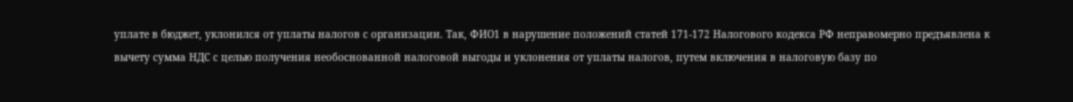уплате в бюджет, уклонился от уплаты налогов с организации. Так, ФИО1 в нарушение положений статей 171-172 Налогового кодекса РФ неправомерно предъявлена к вычету сумма НДС с целью получения необоснованной налоговой выгоды и уклонения от уплаты налогов, путем включения в налоговую базу по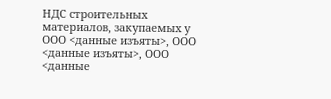НДС строительных материалов, закупаемых у ООО <данные изъяты>, ООО <данные изъяты>, ООО <данные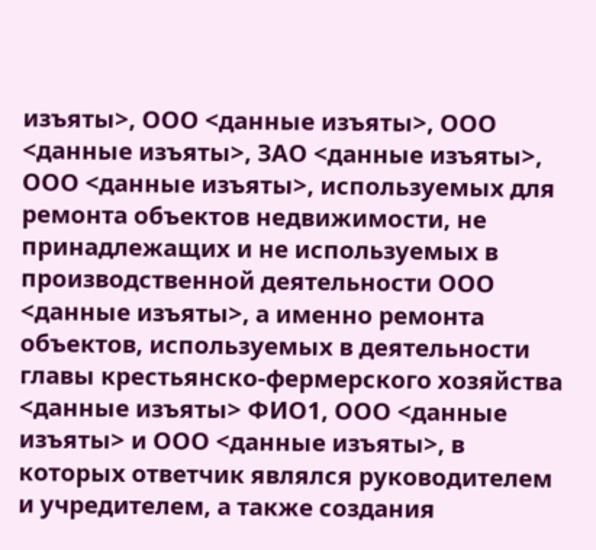изъяты>, ООО <данные изъяты>, ООО <данные изъяты>, ЗАО <данные изъяты>, ООО <данные изъяты>, используемых для ремонта объектов недвижимости, не принадлежащих и не используемых в производственной деятельности ООО <данные изъяты>, а именно ремонта объектов, используемых в деятельности главы крестьянско-фермерского хозяйства <данные изъяты> ФИО1, ООО <данные изъяты> и ООО <данные изъяты>, в которых ответчик являлся руководителем и учредителем, а также создания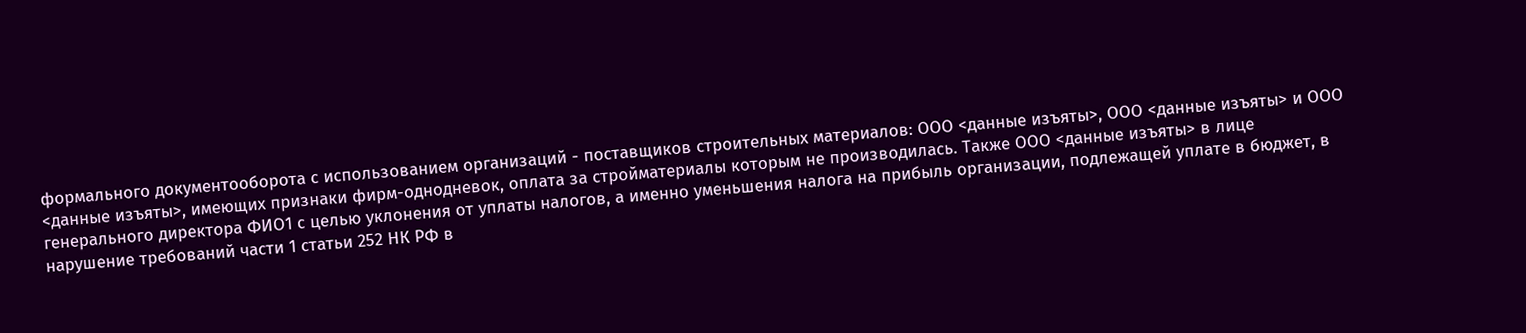формального документооборота с использованием организаций - поставщиков строительных материалов: ООО <данные изъяты>, ООО <данные изъяты> и ООО <данные изъяты>, имеющих признаки фирм-однодневок, оплата за стройматериалы которым не производилась. Также ООО <данные изъяты> в лице генерального директора ФИО1 с целью уклонения от уплаты налогов, а именно уменьшения налога на прибыль организации, подлежащей уплате в бюджет, в нарушение требований части 1 статьи 252 НК РФ в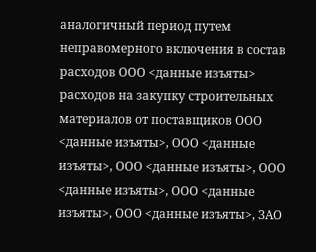аналогичный период путем неправомерного включения в состав расходов ООО <данные изъяты> расходов на закупку строительных материалов от поставщиков ООО <данные изъяты>, ООО <данные изъяты>, ООО <данные изъяты>, ООО <данные изъяты>, ООО <данные изъяты>, ООО <данные изъяты>, ЗАО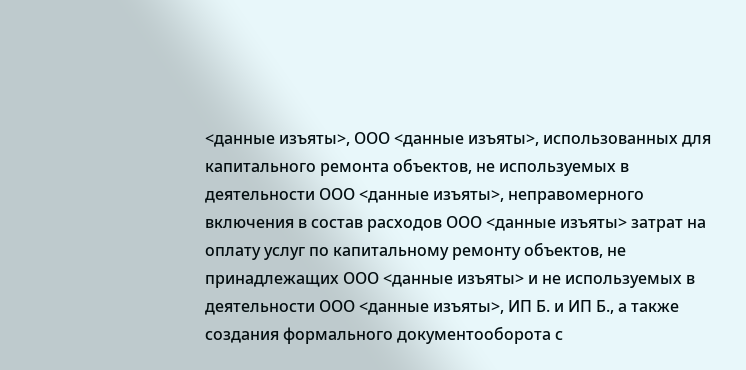<данные изъяты>, ООО <данные изъяты>, использованных для капитального ремонта объектов, не используемых в деятельности ООО <данные изъяты>, неправомерного включения в состав расходов ООО <данные изъяты> затрат на оплату услуг по капитальному ремонту объектов, не принадлежащих ООО <данные изъяты> и не используемых в деятельности ООО <данные изъяты>, ИП Б. и ИП Б., а также создания формального документооборота с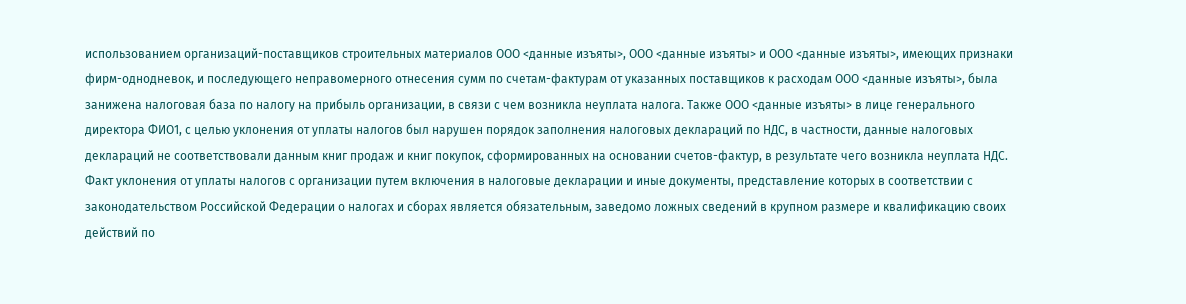использованием организаций-поставщиков строительных материалов ООО <данные изъяты>, ООО <данные изъяты> и ООО <данные изъяты>, имеющих признаки фирм-однодневок, и последующего неправомерного отнесения сумм по счетам-фактурам от указанных поставщиков к расходам ООО <данные изъяты>, была занижена налоговая база по налогу на прибыль организации, в связи с чем возникла неуплата налога. Также ООО <данные изъяты> в лице генерального директора ФИО1, с целью уклонения от уплаты налогов был нарушен порядок заполнения налоговых деклараций по НДС, в частности, данные налоговых деклараций не соответствовали данным книг продаж и книг покупок, сформированных на основании счетов-фактур, в результате чего возникла неуплата НДС. Факт уклонения от уплаты налогов с организации путем включения в налоговые декларации и иные документы, представление которых в соответствии с законодательством Российской Федерации о налогах и сборах является обязательным, заведомо ложных сведений в крупном размере и квалификацию своих действий по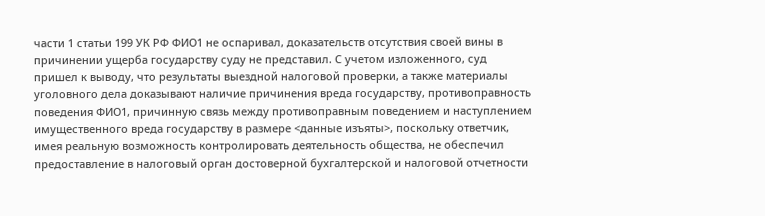части 1 статьи 199 УК РФ ФИО1 не оспаривал, доказательств отсутствия своей вины в причинении ущерба государству суду не представил. С учетом изложенного, суд пришел к выводу, что результаты выездной налоговой проверки, а также материалы уголовного дела доказывают наличие причинения вреда государству, противоправность поведения ФИО1, причинную связь между противоправным поведением и наступлением имущественного вреда государству в размере <данные изъяты>, поскольку ответчик, имея реальную возможность контролировать деятельность общества, не обеспечил предоставление в налоговый орган достоверной бухгалтерской и налоговой отчетности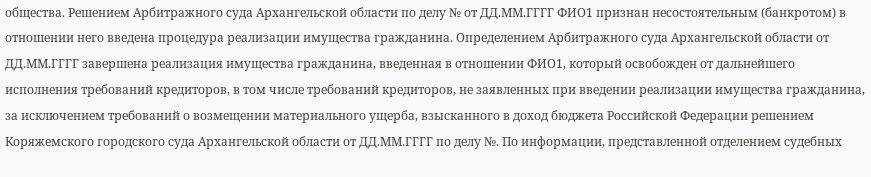общества. Решением Арбитражного суда Архангельской области по делу № от ДД.ММ.ГГГГ ФИО1 признан несостоятельным (банкротом) в отношении него введена процедура реализации имущества гражданина. Определением Арбитражного суда Архангельской области от ДД.ММ.ГГГГ завершена реализация имущества гражданина, введенная в отношении ФИО1, который освобожден от дальнейшего исполнения требований кредиторов, в том числе требований кредиторов, не заявленных при введении реализации имущества гражданина, за исключением требований о возмещении материального ущерба, взысканного в доход бюджета Российской Федерации решением Коряжемского городского суда Архангельской области от ДД.ММ.ГГГГ по делу №. По информации, представленной отделением судебных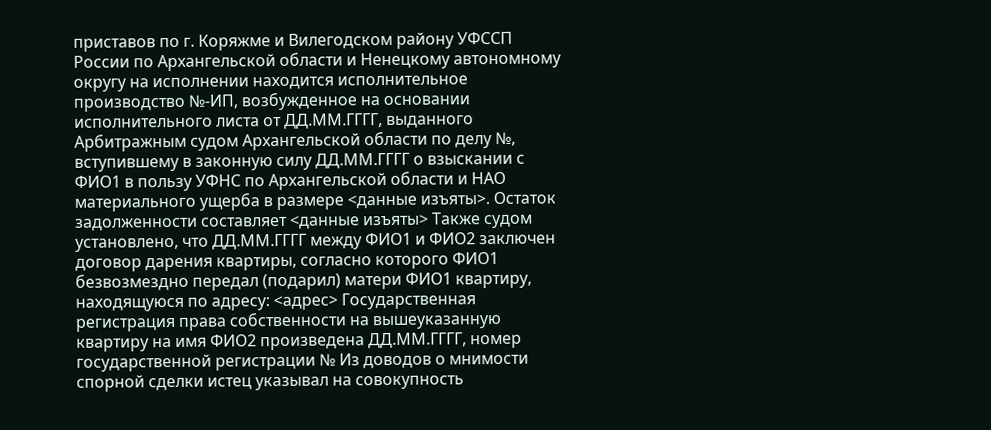приставов по г. Коряжме и Вилегодском району УФССП России по Архангельской области и Ненецкому автономному округу на исполнении находится исполнительное производство №-ИП, возбужденное на основании исполнительного листа от ДД.ММ.ГГГГ, выданного Арбитражным судом Архангельской области по делу №, вступившему в законную силу ДД.ММ.ГГГГ о взыскании с ФИО1 в пользу УФНС по Архангельской области и НАО материального ущерба в размере <данные изъяты>. Остаток задолженности составляет <данные изъяты> Также судом установлено, что ДД.ММ.ГГГГ между ФИО1 и ФИО2 заключен договор дарения квартиры, согласно которого ФИО1 безвозмездно передал (подарил) матери ФИО1 квартиру, находящуюся по адресу: <адрес> Государственная регистрация права собственности на вышеуказанную квартиру на имя ФИО2 произведена ДД.ММ.ГГГГ, номер государственной регистрации № Из доводов о мнимости спорной сделки истец указывал на совокупность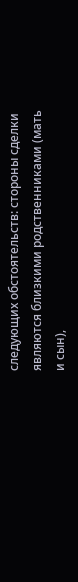следующих обстоятельств: стороны сделки являются близкими родственниками (мать и сын),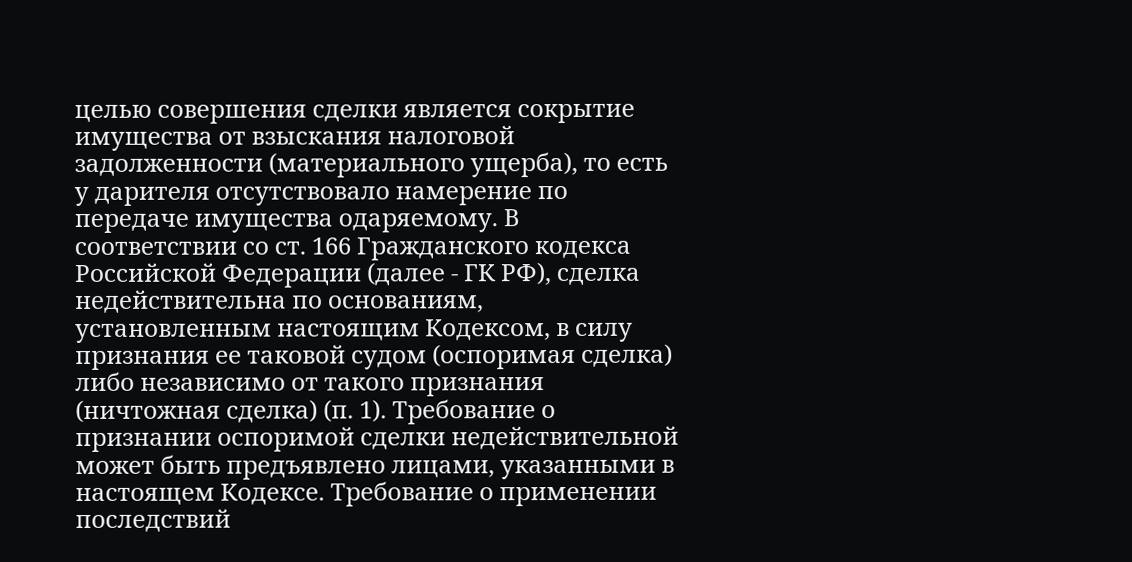целью совершения сделки является сокрытие имущества от взыскания налоговой задолженности (материального ущерба), то есть у дарителя отсутствовало намерение по передаче имущества одаряемому. В соответствии со ст. 166 Гражданского кодекса Российской Федерации (далее - ГК РФ), сделка недействительна по основаниям, установленным настоящим Кодексом, в силу признания ее таковой судом (оспоримая сделка) либо независимо от такого признания (ничтожная сделка) (п. 1). Требование о признании оспоримой сделки недействительной может быть предъявлено лицами, указанными в настоящем Кодексе. Требование о применении последствий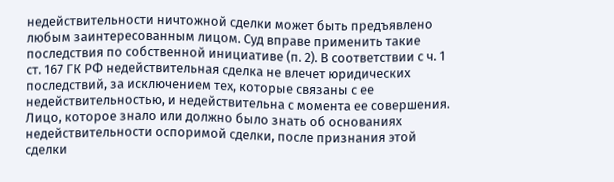недействительности ничтожной сделки может быть предъявлено любым заинтересованным лицом. Суд вправе применить такие последствия по собственной инициативе (п. 2). В соответствии с ч. 1 ст. 167 ГК РФ недействительная сделка не влечет юридических последствий, за исключением тех, которые связаны с ее недействительностью, и недействительна с момента ее совершения. Лицо, которое знало или должно было знать об основаниях недействительности оспоримой сделки, после признания этой сделки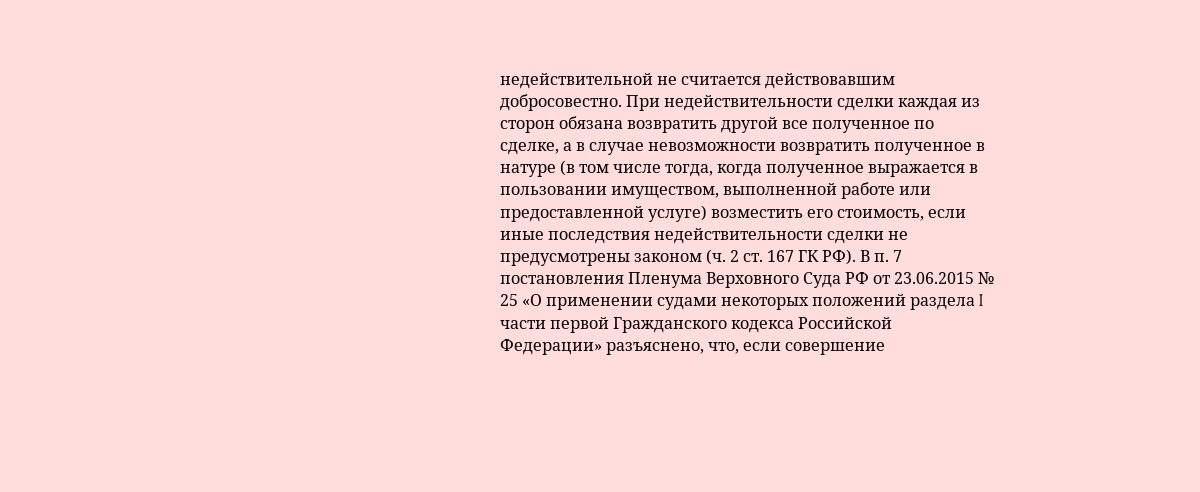недействительной не считается действовавшим добросовестно. При недействительности сделки каждая из сторон обязана возвратить другой все полученное по сделке, а в случае невозможности возвратить полученное в натуре (в том числе тогда, когда полученное выражается в пользовании имуществом, выполненной работе или предоставленной услуге) возместить его стоимость, если иные последствия недействительности сделки не предусмотрены законом (ч. 2 ст. 167 ГК РФ). В п. 7 постановления Пленума Верховного Суда РФ от 23.06.2015 № 25 «О применении судами некоторых положений раздела I части первой Гражданского кодекса Российской Федерации» разъяснено, что, если совершение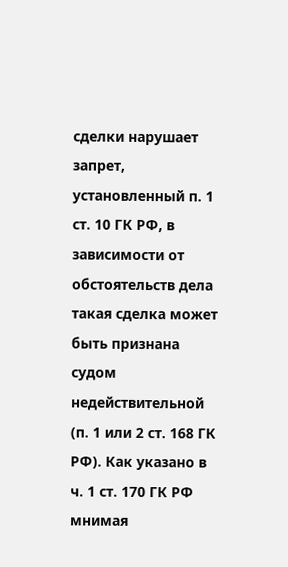сделки нарушает запрет, установленный п. 1 ст. 10 ГК РФ, в зависимости от обстоятельств дела такая сделка может быть признана судом недействительной (п. 1 или 2 ст. 168 ГК РФ). Как указано в ч. 1 ст. 170 ГК РФ мнимая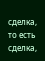сделка, то есть сделка,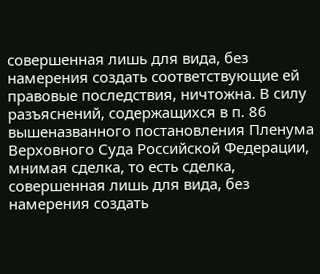совершенная лишь для вида, без намерения создать соответствующие ей правовые последствия, ничтожна. В силу разъяснений, содержащихся в п. 86 вышеназванного постановления Пленума Верховного Суда Российской Федерации, мнимая сделка, то есть сделка, совершенная лишь для вида, без намерения создать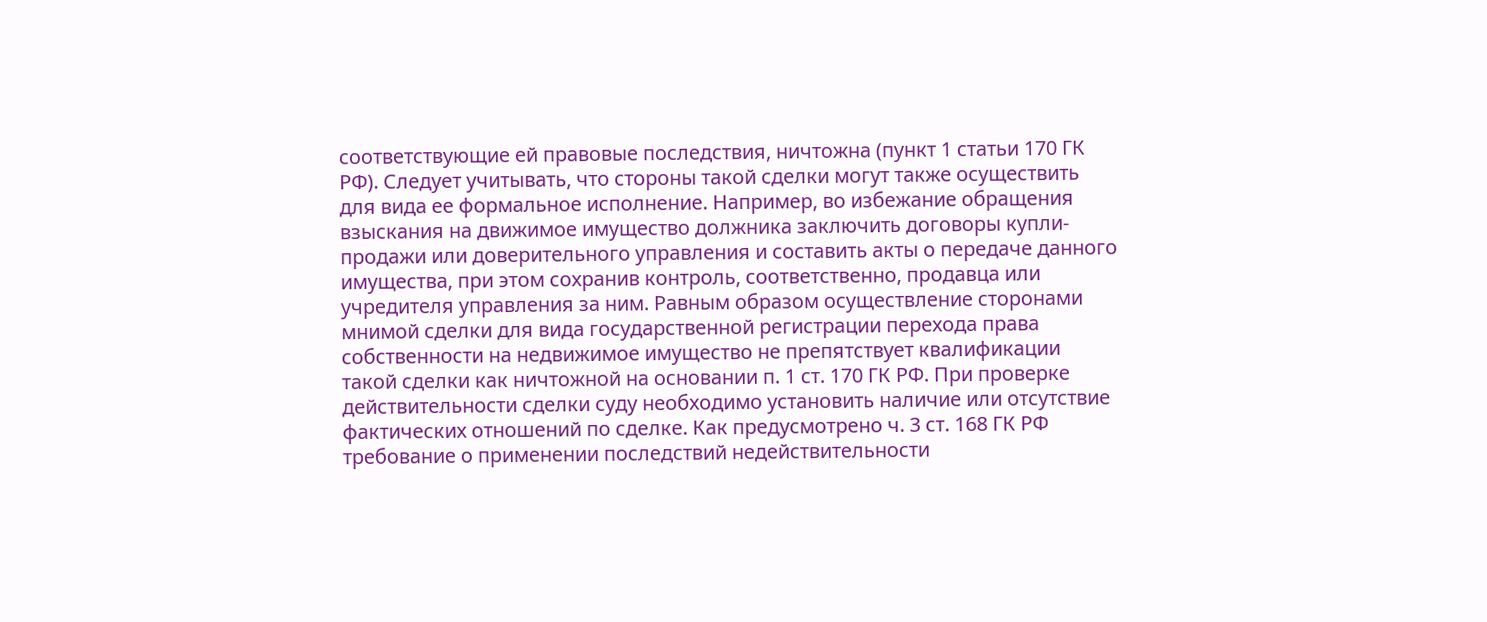соответствующие ей правовые последствия, ничтожна (пункт 1 статьи 170 ГК РФ). Следует учитывать, что стороны такой сделки могут также осуществить для вида ее формальное исполнение. Например, во избежание обращения взыскания на движимое имущество должника заключить договоры купли-продажи или доверительного управления и составить акты о передаче данного имущества, при этом сохранив контроль, соответственно, продавца или учредителя управления за ним. Равным образом осуществление сторонами мнимой сделки для вида государственной регистрации перехода права собственности на недвижимое имущество не препятствует квалификации такой сделки как ничтожной на основании п. 1 ст. 170 ГК РФ. При проверке действительности сделки суду необходимо установить наличие или отсутствие фактических отношений по сделке. Как предусмотрено ч. 3 ст. 168 ГК РФ требование о применении последствий недействительности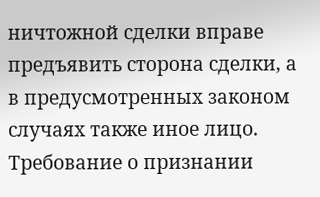ничтожной сделки вправе предъявить сторона сделки, а в предусмотренных законом случаях также иное лицо. Требование о признании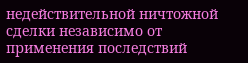недействительной ничтожной сделки независимо от применения последствий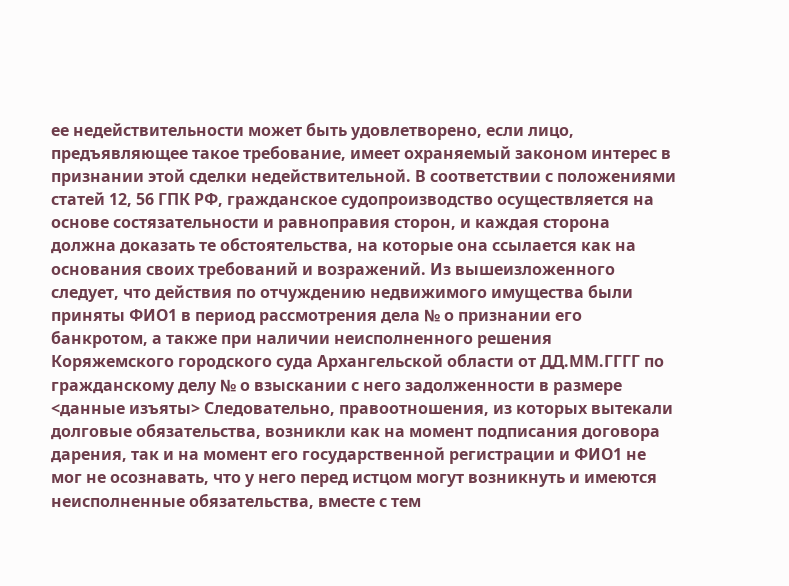ее недействительности может быть удовлетворено, если лицо, предъявляющее такое требование, имеет охраняемый законом интерес в признании этой сделки недействительной. В соответствии с положениями статей 12, 56 ГПК РФ, гражданское судопроизводство осуществляется на основе состязательности и равноправия сторон, и каждая сторона должна доказать те обстоятельства, на которые она ссылается как на основания своих требований и возражений. Из вышеизложенного следует, что действия по отчуждению недвижимого имущества были приняты ФИО1 в период рассмотрения дела № о признании его банкротом, а также при наличии неисполненного решения Коряжемского городского суда Архангельской области от ДД.ММ.ГГГГ по гражданскому делу № о взыскании с него задолженности в размере <данные изъяты> Следовательно, правоотношения, из которых вытекали долговые обязательства, возникли как на момент подписания договора дарения, так и на момент его государственной регистрации и ФИО1 не мог не осознавать, что у него перед истцом могут возникнуть и имеются неисполненные обязательства, вместе с тем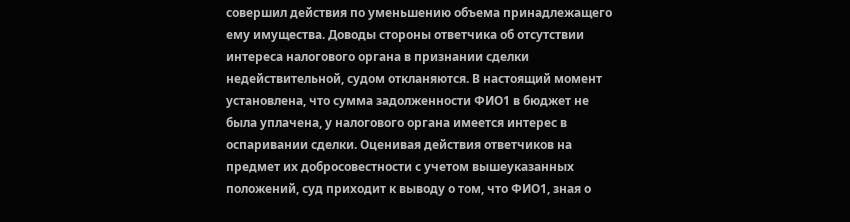совершил действия по уменьшению объема принадлежащего ему имущества. Доводы стороны ответчика об отсутствии интереса налогового органа в признании сделки недействительной, судом откланяются. В настоящий момент установлена, что сумма задолженности ФИО1 в бюджет не была уплачена, у налогового органа имеется интерес в оспаривании сделки. Оценивая действия ответчиков на предмет их добросовестности с учетом вышеуказанных положений, суд приходит к выводу о том, что ФИО1, зная о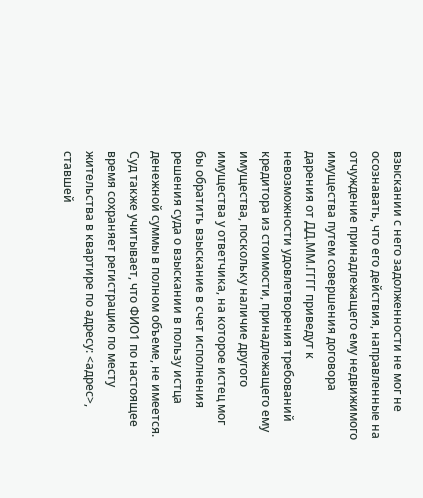взыскании с него задолженности не мог не осознавать, что его действия, направленные на отчуждение принадлежащего ему недвижимого имущества путем совершения договора дарения от ДД.ММ.ГГГГ приведут к невозможности удовлетворения требований кредитора из стоимости, принадлежащего ему имущества, поскольку наличие другого имущества у ответчика, на которое истец мог бы обратить взыскание в счет исполнения решения суда о взыскании в пользу истца денежной суммы в полном объеме, не имеется. Суд также учитывает, что ФИО1 по настоящее время сохраняет регистрацию по месту жительства в квартире по адресу: <адрес>, ставшей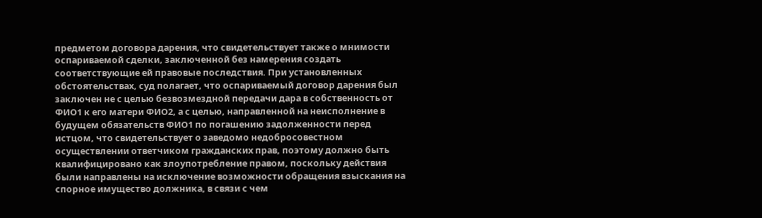предметом договора дарения, что свидетельствует также о мнимости оспариваемой сделки, заключенной без намерения создать соответствующие ей правовые последствия. При установленных обстоятельствах, суд полагает, что оспариваемый договор дарения был заключен не с целью безвозмездной передачи дара в собственность от ФИО1 к его матери ФИО2, а с целью, направленной на неисполнение в будущем обязательств ФИО1 по погашению задолженности перед истцом, что свидетельствует о заведомо недобросовестном осуществлении ответчиком гражданских прав, поэтому должно быть квалифицировано как злоупотребление правом, поскольку действия были направлены на исключение возможности обращения взыскания на спорное имущество должника, в связи с чем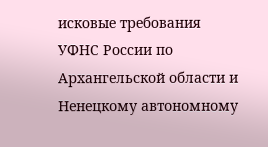исковые требования УФНС России по Архангельской области и Ненецкому автономному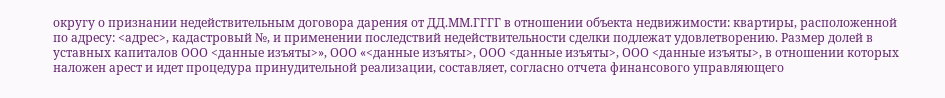округу о признании недействительным договора дарения от ДД.ММ.ГГГГ в отношении объекта недвижимости: квартиры, расположенной по адресу: <адрес>, кадастровый №, и применении последствий недействительности сделки подлежат удовлетворению. Размер долей в уставных капиталов ООО <данные изъяты>», ООО «<данные изъяты>, ООО <данные изъяты>, ООО <данные изъяты>, в отношении которых наложен арест и идет процедура принудительной реализации, составляет, согласно отчета финансового управляющего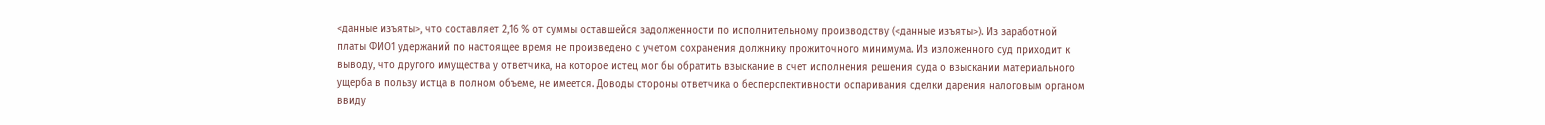<данные изъяты>, что составляет 2,16 % от суммы оставшейся задолженности по исполнительному производству (<данные изъяты>). Из заработной платы ФИО1 удержаний по настоящее время не произведено с учетом сохранения должнику прожиточного минимума. Из изложенного суд приходит к выводу, что другого имущества у ответчика, на которое истец мог бы обратить взыскание в счет исполнения решения суда о взыскании материального ущерба в пользу истца в полном объеме, не имеется. Доводы стороны ответчика о бесперспективности оспаривания сделки дарения налоговым органом ввиду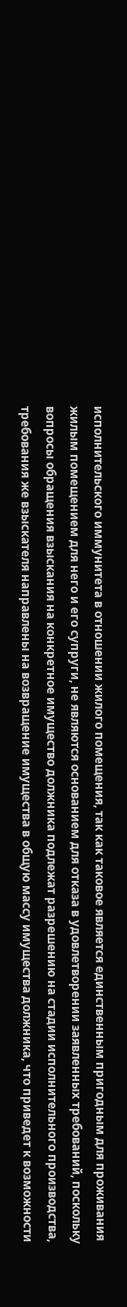исполнительского иммунитета в отношении жилого помещения, так как таковое является единственным пригодным для проживания жилым помещением для него и его супруги, не являются основанием для отказа в удовлетворении заявленных требований, поскольку вопросы обращения взыскания на конкретное имущество должника подлежат разрешению на стадии исполнительного производства, требования же взыскателя направлены на возвращение имущества в общую массу имущества должника, что приведет к возможности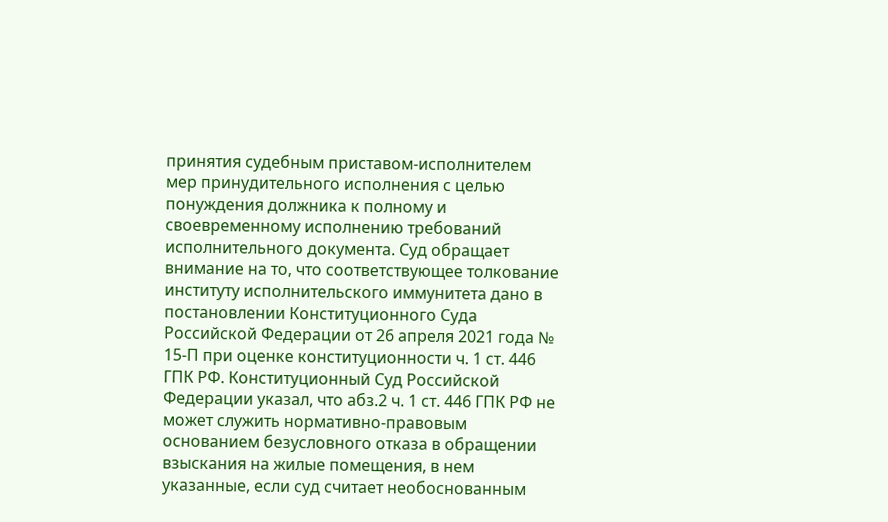принятия судебным приставом-исполнителем мер принудительного исполнения с целью понуждения должника к полному и своевременному исполнению требований исполнительного документа. Суд обращает внимание на то, что соответствующее толкование институту исполнительского иммунитета дано в постановлении Конституционного Суда Российской Федерации от 26 апреля 2021 года № 15-П при оценке конституционности ч. 1 ст. 446 ГПК РФ. Конституционный Суд Российской Федерации указал, что абз.2 ч. 1 ст. 446 ГПК РФ не может служить нормативно-правовым основанием безусловного отказа в обращении взыскания на жилые помещения, в нем указанные, если суд считает необоснованным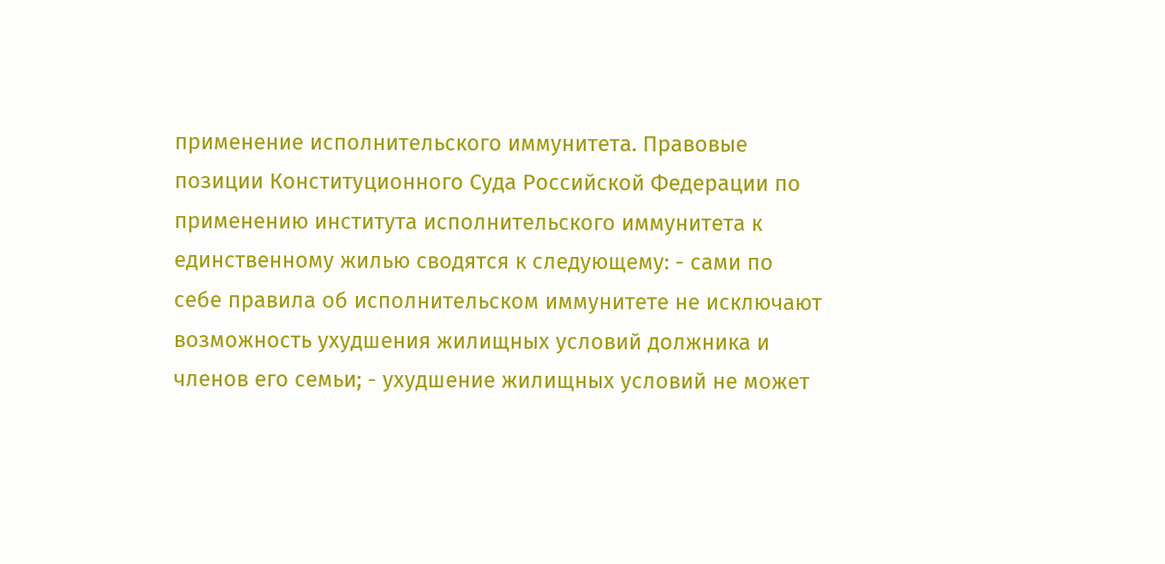применение исполнительского иммунитета. Правовые позиции Конституционного Суда Российской Федерации по применению института исполнительского иммунитета к единственному жилью сводятся к следующему: - сами по себе правила об исполнительском иммунитете не исключают возможность ухудшения жилищных условий должника и членов его семьи; - ухудшение жилищных условий не может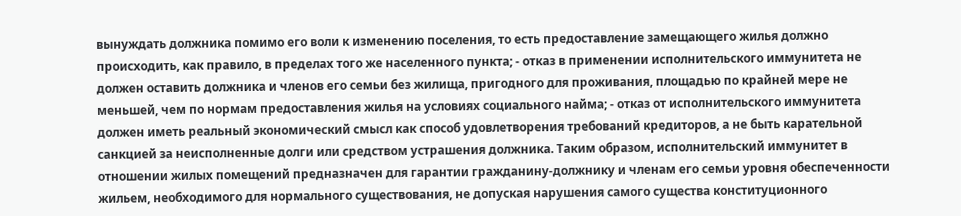вынуждать должника помимо его воли к изменению поселения, то есть предоставление замещающего жилья должно происходить, как правило, в пределах того же населенного пункта; - отказ в применении исполнительского иммунитета не должен оставить должника и членов его семьи без жилища, пригодного для проживания, площадью по крайней мере не меньшей, чем по нормам предоставления жилья на условиях социального найма; - отказ от исполнительского иммунитета должен иметь реальный экономический смысл как способ удовлетворения требований кредиторов, а не быть карательной санкцией за неисполненные долги или средством устрашения должника. Таким образом, исполнительский иммунитет в отношении жилых помещений предназначен для гарантии гражданину-должнику и членам его семьи уровня обеспеченности жильем, необходимого для нормального существования, не допуская нарушения самого существа конституционного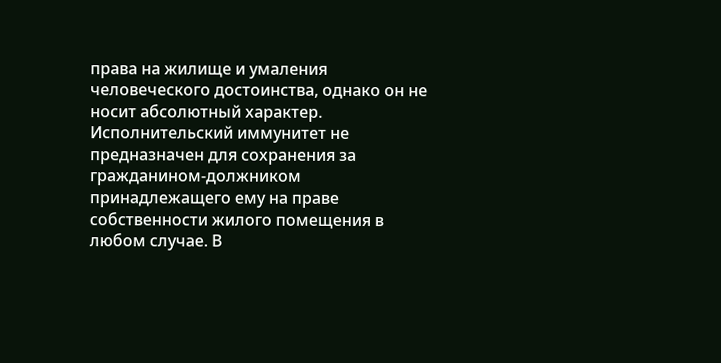права на жилище и умаления человеческого достоинства, однако он не носит абсолютный характер. Исполнительский иммунитет не предназначен для сохранения за гражданином-должником принадлежащего ему на праве собственности жилого помещения в любом случае. В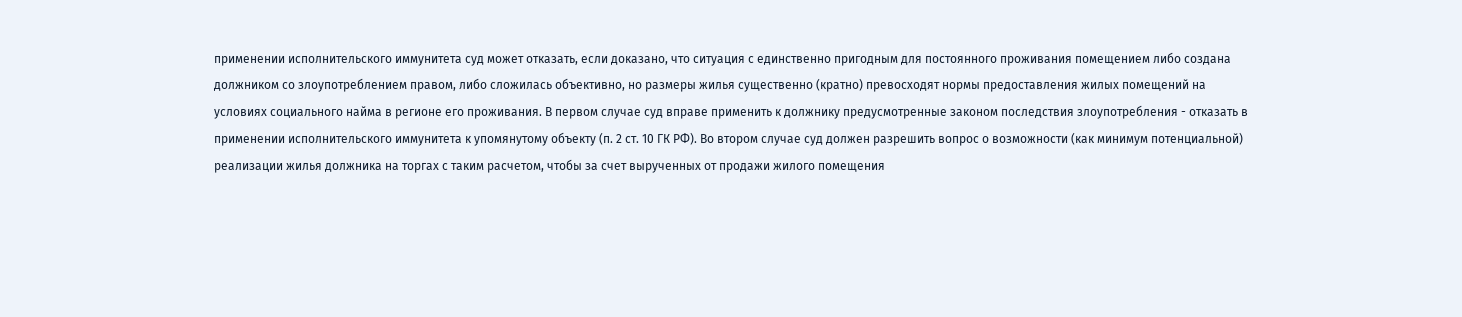применении исполнительского иммунитета суд может отказать, если доказано, что ситуация с единственно пригодным для постоянного проживания помещением либо создана должником со злоупотреблением правом, либо сложилась объективно, но размеры жилья существенно (кратно) превосходят нормы предоставления жилых помещений на условиях социального найма в регионе его проживания. В первом случае суд вправе применить к должнику предусмотренные законом последствия злоупотребления - отказать в применении исполнительского иммунитета к упомянутому объекту (п. 2 ст. 10 ГК РФ). Во втором случае суд должен разрешить вопрос о возможности (как минимум потенциальной) реализации жилья должника на торгах с таким расчетом, чтобы за счет вырученных от продажи жилого помещения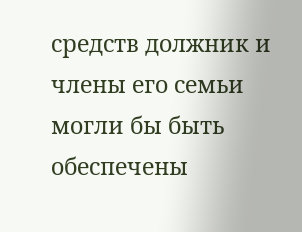средств должник и члены его семьи могли бы быть обеспечены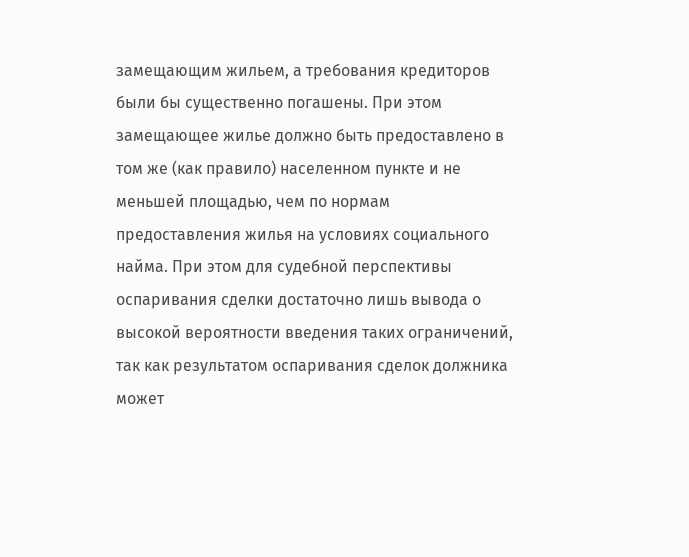замещающим жильем, а требования кредиторов были бы существенно погашены. При этом замещающее жилье должно быть предоставлено в том же (как правило) населенном пункте и не меньшей площадью, чем по нормам предоставления жилья на условиях социального найма. При этом для судебной перспективы оспаривания сделки достаточно лишь вывода о высокой вероятности введения таких ограничений, так как результатом оспаривания сделок должника может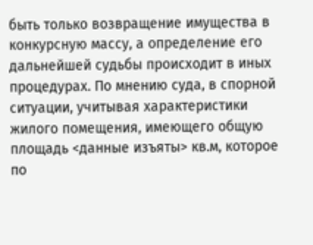быть только возвращение имущества в конкурсную массу, а определение его дальнейшей судьбы происходит в иных процедурах. По мнению суда, в спорной ситуации, учитывая характеристики жилого помещения, имеющего общую площадь <данные изъяты> кв.м, которое по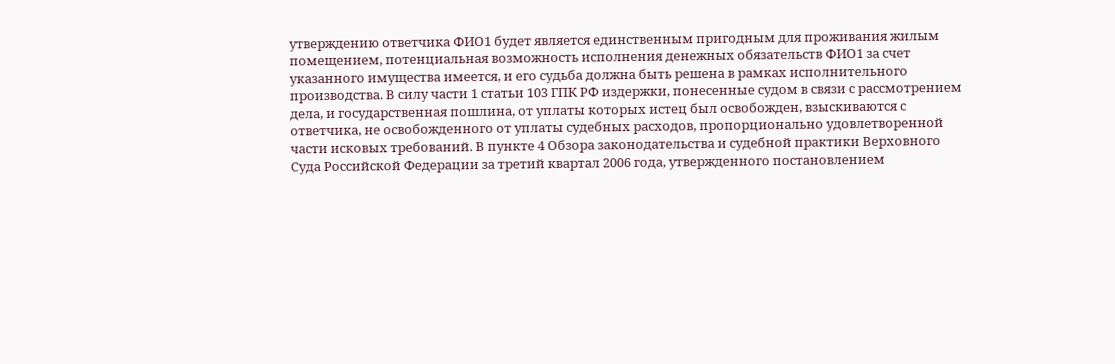утверждению ответчика ФИО1 будет является единственным пригодным для проживания жилым помещением, потенциальная возможность исполнения денежных обязательств ФИО1 за счет указанного имущества имеется, и его судьба должна быть решена в рамках исполнительного производства. В силу части 1 статьи 103 ГПК РФ издержки, понесенные судом в связи с рассмотрением дела, и государственная пошлина, от уплаты которых истец был освобожден, взыскиваются с ответчика, не освобожденного от уплаты судебных расходов, пропорционально удовлетворенной части исковых требований. В пункте 4 Обзора законодательства и судебной практики Верховного Суда Российской Федерации за третий квартал 2006 года, утвержденного постановлением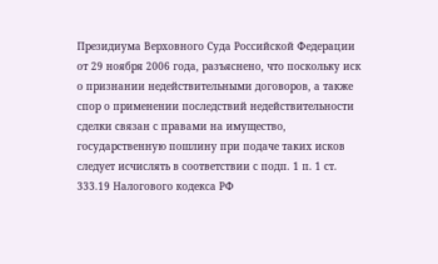Президиума Верховного Суда Российской Федерации от 29 ноября 2006 года, разъяснено, что поскольку иск о признании недействительными договоров, а также спор о применении последствий недействительности сделки связан с правами на имущество, государственную пошлину при подаче таких исков следует исчислять в соответствии с подп. 1 п. 1 ст. 333.19 Налогового кодекса РФ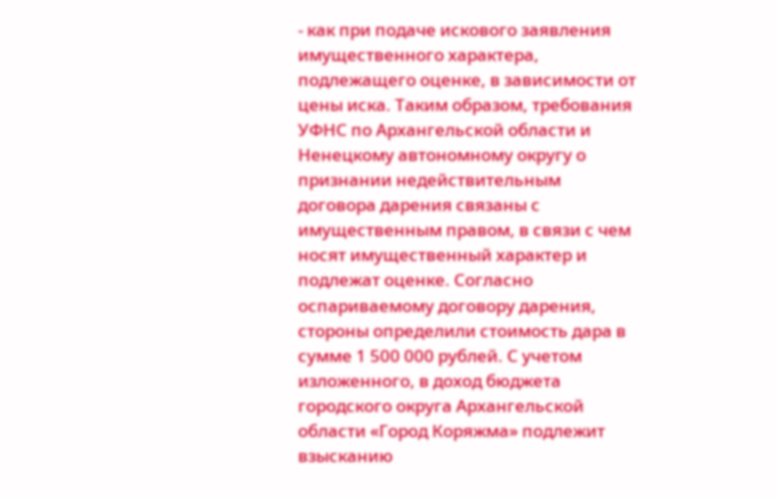- как при подаче искового заявления имущественного характера, подлежащего оценке, в зависимости от цены иска. Таким образом, требования УФНС по Архангельской области и Ненецкому автономному округу о признании недействительным договора дарения связаны с имущественным правом, в связи с чем носят имущественный характер и подлежат оценке. Согласно оспариваемому договору дарения, стороны определили стоимость дара в сумме 1 500 000 рублей. С учетом изложенного, в доход бюджета городского округа Архангельской области «Город Коряжма» подлежит взысканию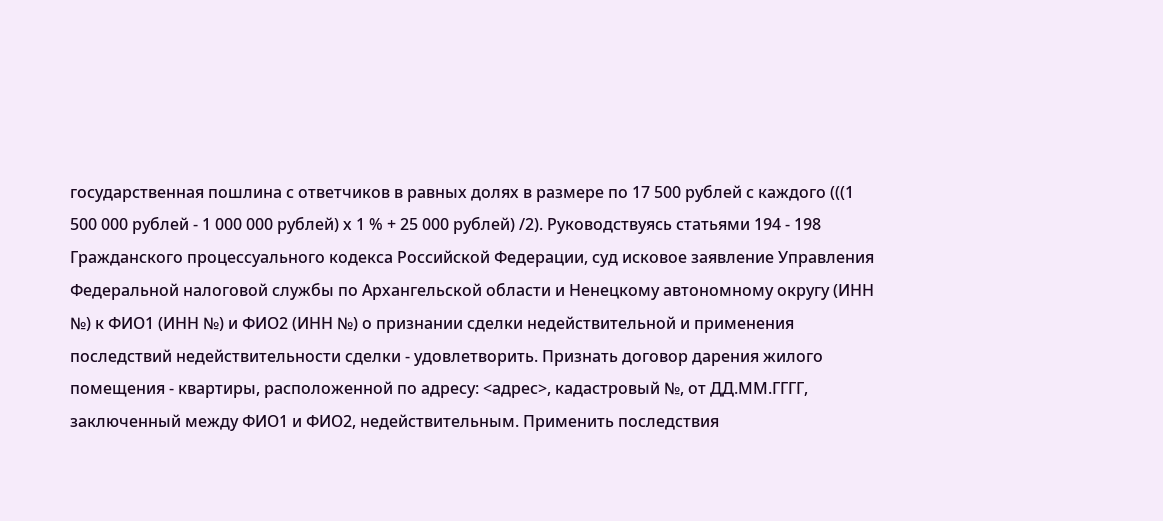государственная пошлина с ответчиков в равных долях в размере по 17 500 рублей с каждого (((1 500 000 рублей - 1 000 000 рублей) х 1 % + 25 000 рублей) /2). Руководствуясь статьями 194 - 198 Гражданского процессуального кодекса Российской Федерации, суд исковое заявление Управления Федеральной налоговой службы по Архангельской области и Ненецкому автономному округу (ИНН №) к ФИО1 (ИНН №) и ФИО2 (ИНН №) о признании сделки недействительной и применения последствий недействительности сделки - удовлетворить. Признать договор дарения жилого помещения - квартиры, расположенной по адресу: <адрес>, кадастровый №, от ДД.ММ.ГГГГ, заключенный между ФИО1 и ФИО2, недействительным. Применить последствия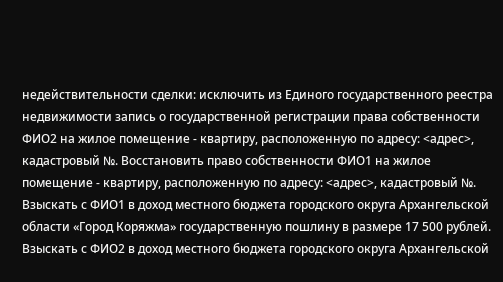недействительности сделки: исключить из Единого государственного реестра недвижимости запись о государственной регистрации права собственности ФИО2 на жилое помещение - квартиру, расположенную по адресу: <адрес>, кадастровый №. Восстановить право собственности ФИО1 на жилое помещение - квартиру, расположенную по адресу: <адрес>, кадастровый №. Взыскать с ФИО1 в доход местного бюджета городского округа Архангельской области «Город Коряжма» государственную пошлину в размере 17 500 рублей. Взыскать с ФИО2 в доход местного бюджета городского округа Архангельской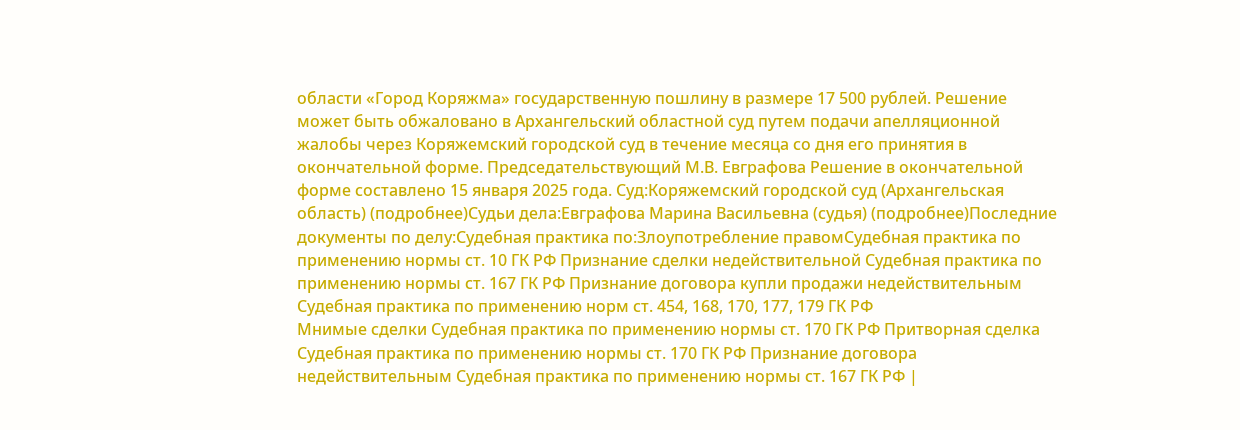области «Город Коряжма» государственную пошлину в размере 17 500 рублей. Решение может быть обжаловано в Архангельский областной суд путем подачи апелляционной жалобы через Коряжемский городской суд в течение месяца со дня его принятия в окончательной форме. Председательствующий М.В. Евграфова Решение в окончательной форме составлено 15 января 2025 года. Суд:Коряжемский городской суд (Архангельская область) (подробнее)Судьи дела:Евграфова Марина Васильевна (судья) (подробнее)Последние документы по делу:Судебная практика по:Злоупотребление правомСудебная практика по применению нормы ст. 10 ГК РФ Признание сделки недействительной Судебная практика по применению нормы ст. 167 ГК РФ Признание договора купли продажи недействительным Судебная практика по применению норм ст. 454, 168, 170, 177, 179 ГК РФ
Мнимые сделки Судебная практика по применению нормы ст. 170 ГК РФ Притворная сделка Судебная практика по применению нормы ст. 170 ГК РФ Признание договора недействительным Судебная практика по применению нормы ст. 167 ГК РФ |